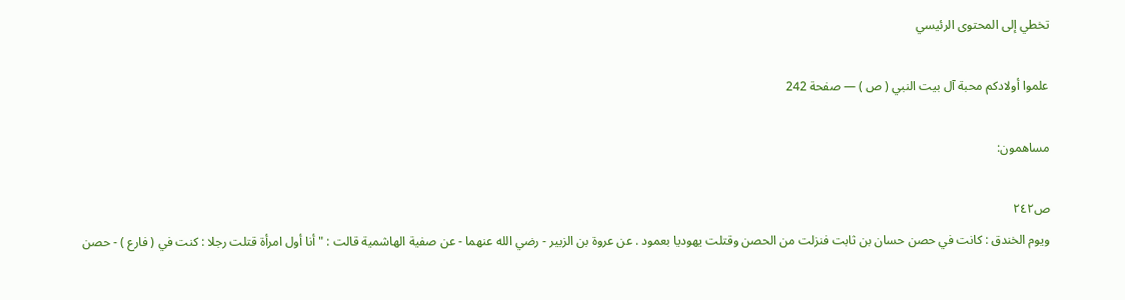تخطي إلى المحتوى الرئيسي

علموا أولادكم محبة آل بيت النبي ( ص ) — صفحة 242

مساهمون:

ص٢٤٢
ويوم الخندق : كانت في حصن حسان بن ثابت فنزلت من الحصن وقتلت يهوديا بعمود . عن عروة بن الزبير - رضي الله عنهما - عن صفية الهاشمية قالت : " أنا أول امرأة قتلت رجلا : كنت في ( فارع ) - حصن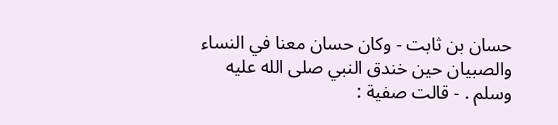حسان بن ثابت - وكان حسان معنا في النساء والصبيان حين خندق النبي صلى الله عليه وسلم . - قالت صفية :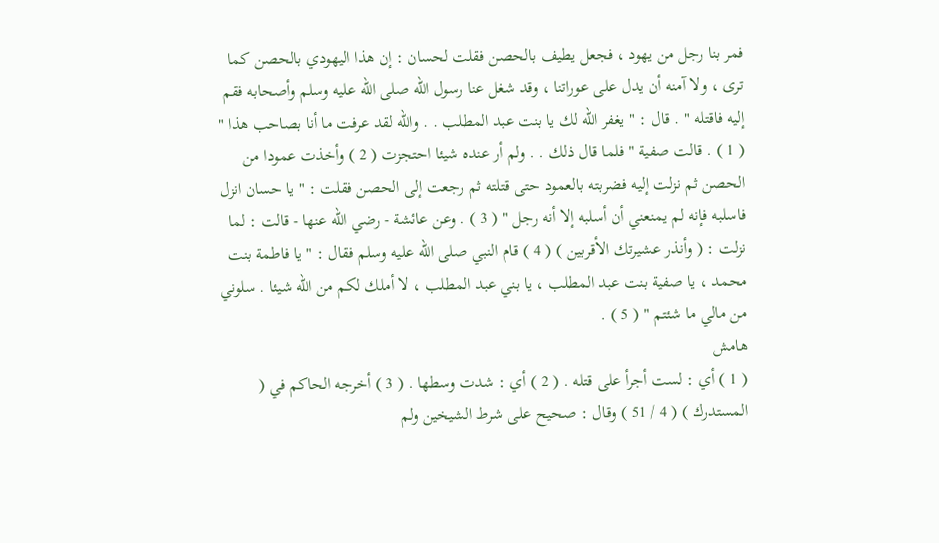فمر بنا رجل من يهود ، فجعل يطيف بالحصن فقلت لحسان : إن هذا اليهودي بالحصن كما ترى ، ولا آمنه أن يدل على عوراتنا ، وقد شغل عنا رسول الله صلى الله عليه وسلم وأصحابه فقم إليه فاقتله " . قال : " يغفر الله لك يا بنت عبد المطلب . . والله لقد عرفت ما أنا بصاحب هذا " ( 1 ) . قالت صفية " فلما قال ذلك . . ولم أر عنده شيئا احتجزت ( 2 ) وأخذت عمودا من الحصن ثم نزلت إليه فضربته بالعمود حتى قتلته ثم رجعت إلى الحصن فقلت : " يا حسان انزل فاسلبه فإنه لم يمنعني أن أسلبه إلا أنه رجل " ( 3 ) . وعن عائشة - رضي الله عنها - قالت : لما نزلت : ( وأنذر عشيرتك الأقربين ) ( 4 ) قام النبي صلى الله عليه وسلم فقال : " يا فاطمة بنت محمد ، يا صفية بنت عبد المطلب ، يا بني عبد المطلب ، لا أملك لكم من الله شيئا . سلوني من مالي ما شئتم " ( 5 ) .
هامش
( 1 ) أي : لست أجرأ على قتله . ( 2 ) أي : شدت وسطها . ( 3 ) أخرجه الحاكم في ( المستدرك ) ( 4 / 51 ) وقال : صحيح على شرط الشيخين ولم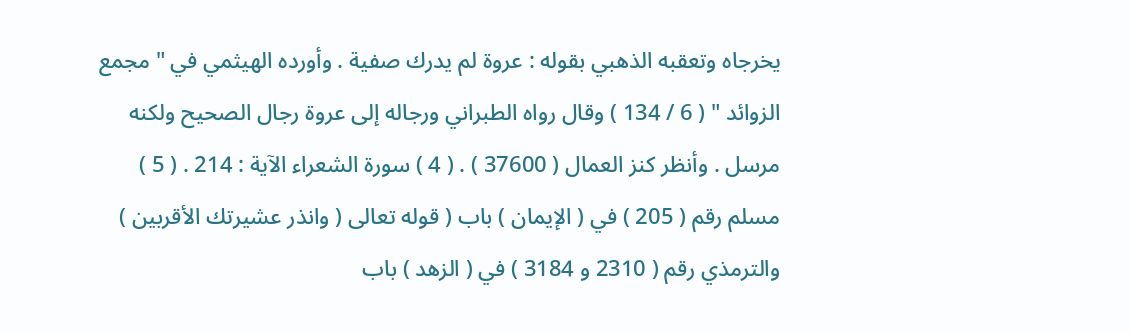يخرجاه وتعقبه الذهبي بقوله : عروة لم يدرك صفية . وأورده الهيثمي في " مجمع الزوائد " ( 6 / 134 ) وقال رواه الطبراني ورجاله إلى عروة رجال الصحيح ولكنه مرسل . وأنظر كنز العمال ( 37600 ) . ( 4 ) سورة الشعراء الآية : 214 . ( 5 ) مسلم رقم ( 205 ) في ( الإيمان ) باب ( قوله تعالى ( وانذر عشيرتك الأقربين ) والترمذي رقم ( 2310 و 3184 ) في ( الزهد ) باب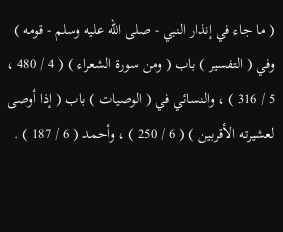( ما جاء في إنذار النبي - صلى الله عليه وسلم - قومه ) وفي ( التفسير ) باب ( ومن سورة الشعراء ) ( 4 / 480 ، 5 / 316 ) ، والنسائي في ( الوصيات ) باب ( إذا أوصى لعشيرته الأقربين ) ( 6 / 250 ) ، وأحمد ( 6 / 187 ) .